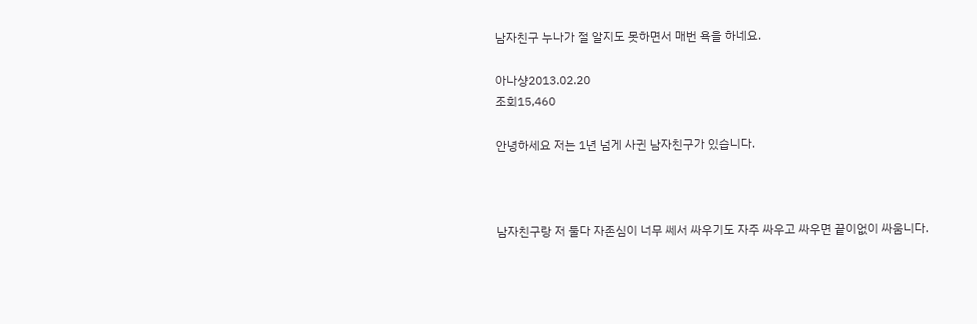남자친구 누나가 절 알지도 못하면서 매번 욕을 하네요.

아나샹2013.02.20
조회15,460

안녕하세요 저는 1년 넘게 사귄 남자친구가 있습니다.



남자친구랑 저 둘다 자존심이 너무 쎄서 싸우기도 자주 싸우고 싸우면 끝이없이 싸움니다.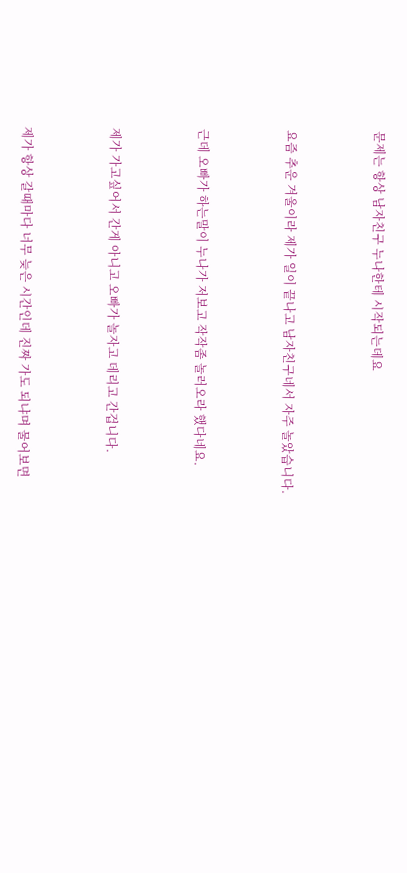문제는 항상 남자친구 누나한테 시작되는데요



요즘 추운 겨울이라 제가 일이 끝나고 남자친구네서 자주 놀았습니다.



근데 오빠가 하는말이 누나가 저보고 작작좀 놀러오라 했다네요.



제가 가고싶어서 간게 아니고 오빠가 놀자고 데리고 간겁니다.



제가 항상 갈때마다 너무 늦은 시간인데 진짜 가도 되냐며 물어보면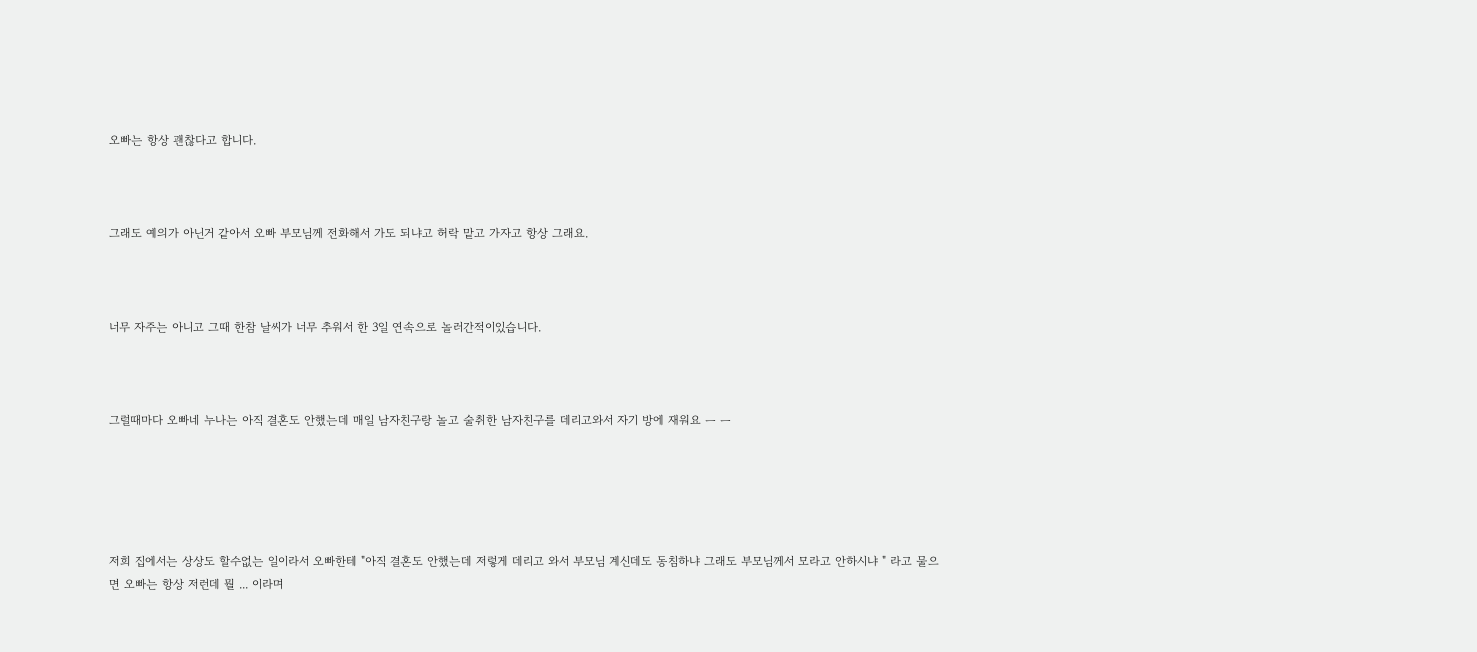오빠는 항상 괜찮다고 합니다.



그래도 예의가 아닌거 같아서 오빠 부모님께 전화해서 가도 되냐고 허락 맡고 가자고 항상 그래요.



너무 자주는 아니고 그때 한참 날씨가 너무 추워서 한 3일 연속으로 놀러간적이있습니다.



그럴때마다 오빠네 누나는 아직 결혼도 안했는데 매일 남자친구랑 놀고 술취한 남자친구를 데리고와서 자기 방에 재워요 ㅡ ㅡ





저희 집에서는 상상도 할수없는 일이라서 오빠한테 "아직 결혼도 안했는데 저렇게 데리고 와서 부모님 계신데도 동침하냐 그래도 부모님께서 모라고 안하시냐 " 라고 물으면 오빠는 항상 저런데 뭘 ... 이라며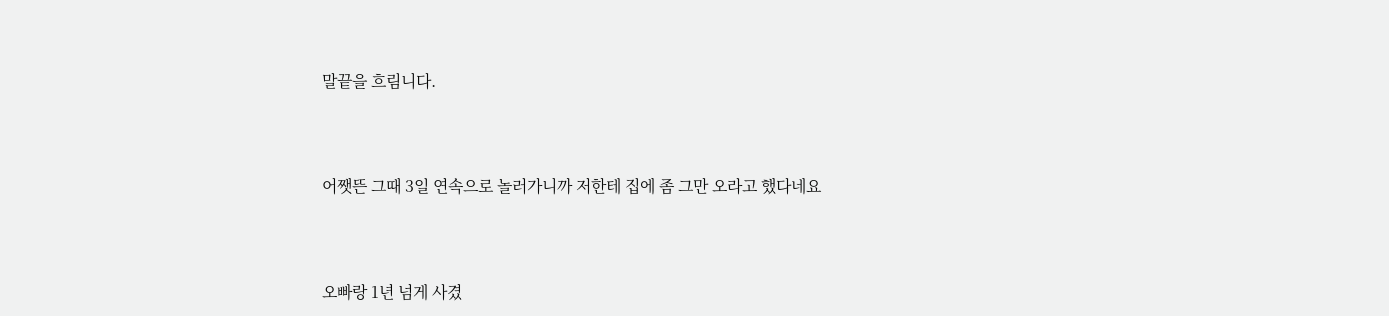말끝을 흐림니다.



어쨋뜬 그때 3일 연속으로 놀러가니까 저한테 집에 좀 그만 오라고 했다네요



오빠랑 1년 넘게 사겼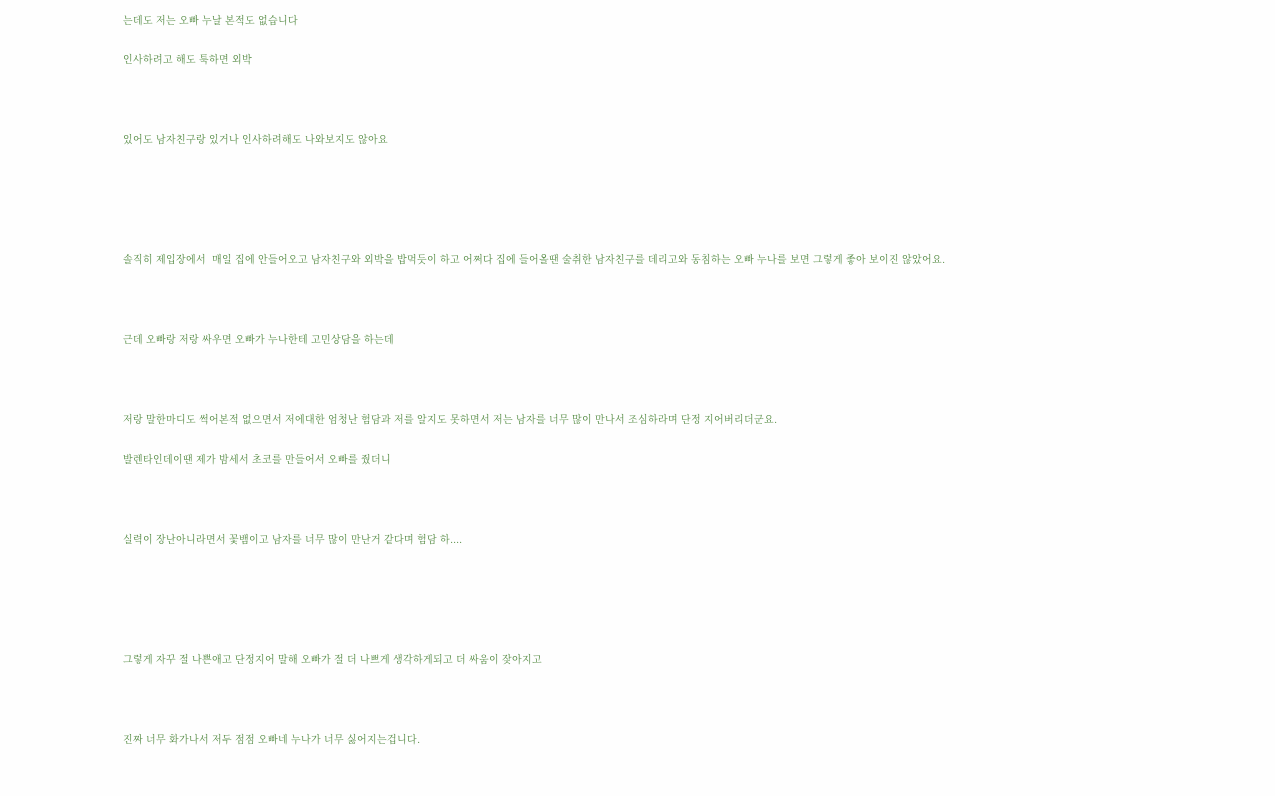는데도 저는 오빠 누날 본적도 없습니다

인사하려고 해도 툭하면 외박



있어도 남자친구랑 있거나 인사하려해도 나와보지도 않아요





솔직히 제입장에서  매일 집에 안들어오고 남자친구와 외박을 밥먹듯이 하고 어쩌다 집에 들어올땐 술취한 남자친구를 데리고와 동침하는 오빠 누나를 보면 그렇게 좋아 보이진 않았어요.



근데 오빠랑 저랑 싸우면 오빠가 누나한테 고민상담을 하는데



저랑 말한마디도 썩어본적 없으면서 저에대한 엄청난 험담과 저를 알지도 못하면서 저는 남자를 너무 많이 만나서 조심하라며 단정 지어버리더군요.

발렌타인데이땐 제가 밤세서 초코를 만들어서 오빠를 줬더니



실력이 장난아니라면서 꽃뱀이고 남자를 너무 많이 만난거 같다며 험담 하....





그렇게 자꾸 절 나쁜애고 단정지어 말해 오빠가 절 더 나쁘게 생각하게되고 더 싸움이 잦아지고



진짜 너무 화가나서 저두 점점 오빠네 누나가 너무 싫어지는겁니다.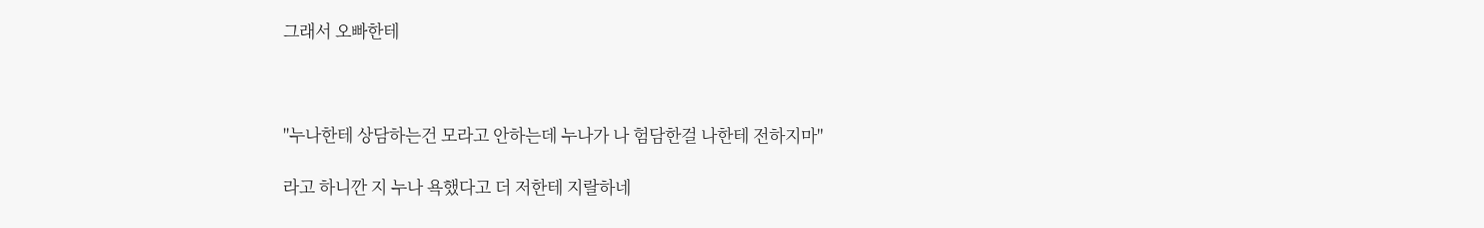그래서 오빠한테



"누나한테 상담하는건 모라고 안하는데 누나가 나 험담한걸 나한테 전하지마"

라고 하니깐 지 누나 욕했다고 더 저한테 지랄하네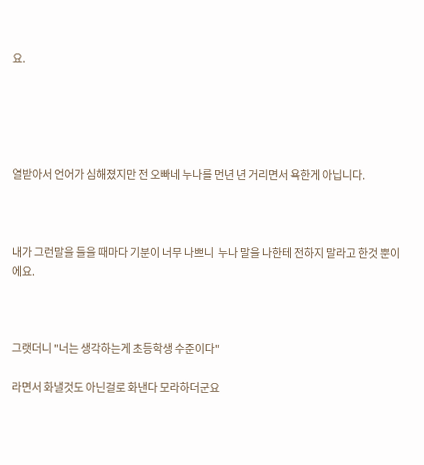요.





열받아서 언어가 심해졌지만 전 오빠네 누나를 먼년 년 거리면서 욕한게 아닙니다.



내가 그런말을 들을 때마다 기분이 너무 나쁘니  누나 말을 나한테 전하지 말라고 한것 뿐이에요.



그랫더니 "너는 생각하는게 초등학생 수준이다"

라면서 화낼것도 아닌걸로 화낸다 모라하더군요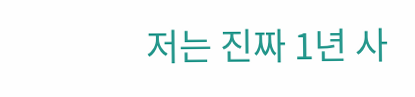저는 진짜 1년 사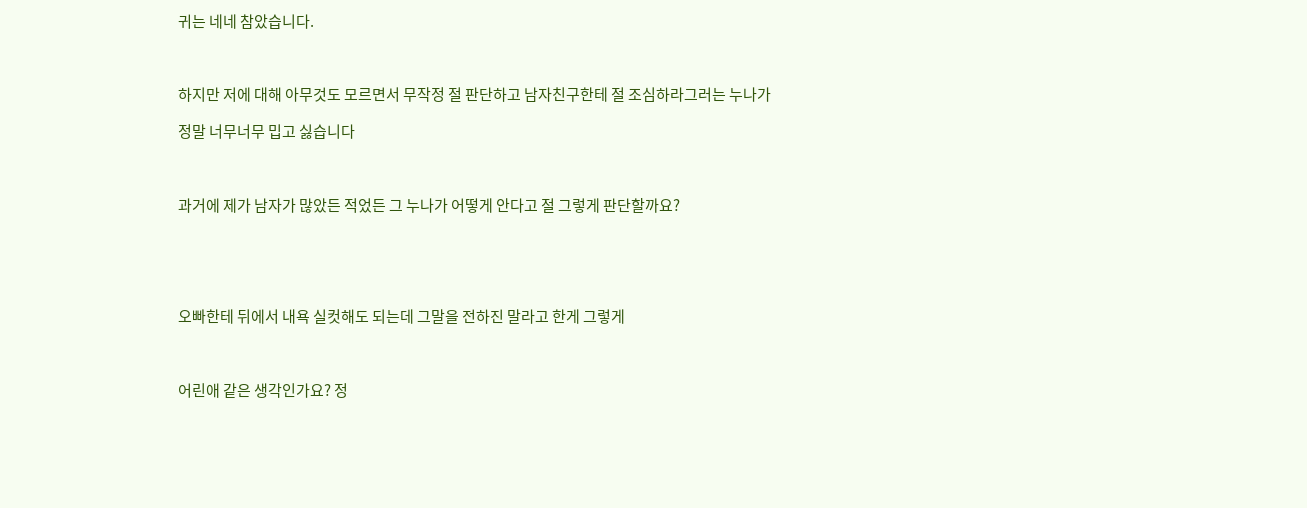귀는 네네 참았습니다.



하지만 저에 대해 아무것도 모르면서 무작정 절 판단하고 남자친구한테 절 조심하라그러는 누나가

정말 너무너무 밉고 싫습니다



과거에 제가 남자가 많았든 적었든 그 누나가 어떻게 안다고 절 그렇게 판단할까요?





오빠한테 뒤에서 내욕 실컷해도 되는데 그말을 전하진 말라고 한게 그렇게



어린애 같은 생각인가요? 정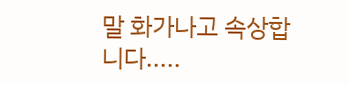말 화가나고 속상합니다.....